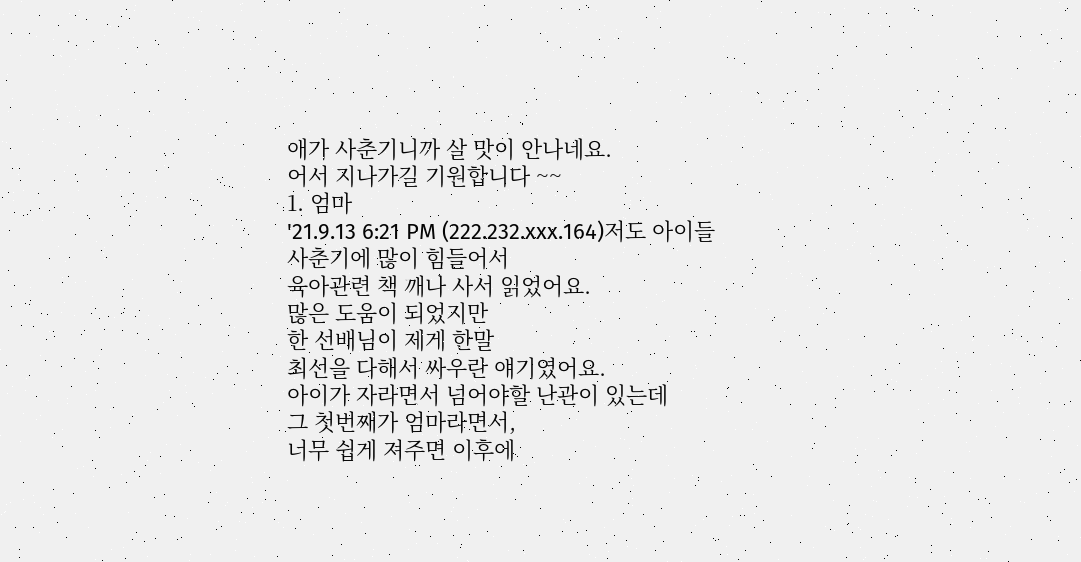애가 사춘기니까 살 맛이 안나네요.
어서 지나가길 기원합니다 ~~
1. 엄마
'21.9.13 6:21 PM (222.232.xxx.164)저도 아이들 사춘기에 많이 힘들어서
육아관련 책 깨나 사서 읽었어요.
많은 도움이 되었지만
한 선배님이 제게 한말
최선을 다해서 싸우란 얘기였어요.
아이가 자라면서 넘어야할 난관이 있는데
그 첫번째가 엄마라면서,
너무 쉽게 져주면 이후에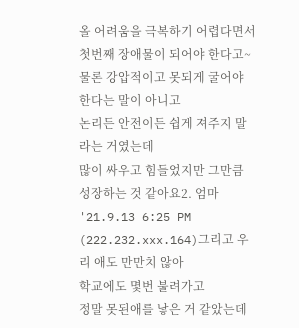올 어려움을 극복하기 어렵다면서 첫번째 장애물이 되어야 한다고~
물론 강압적이고 못되게 굴어야 한다는 말이 아니고
논리든 안전이든 쉽게 져주지 말라는 거였는데
많이 싸우고 힘들었지만 그만큼 성장하는 것 같아요2. 엄마
'21.9.13 6:25 PM (222.232.xxx.164)그리고 우리 애도 만만치 않아
학교에도 몇번 불려가고
정말 못된애를 낳은 거 같았는데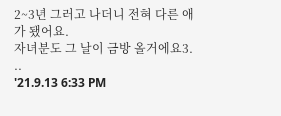2~3년 그러고 나더니 전혀 다른 애가 됐어요.
자녀분도 그 날이 금방 올거에요3. ..
'21.9.13 6:33 PM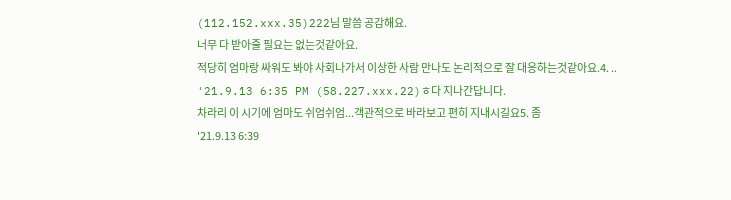(112.152.xxx.35)222님 말씀 공감해요.
너무 다 받아줄 필요는 없는것같아요.
적당히 엄마랑 싸워도 봐야 사회나가서 이상한 사람 만나도 논리적으로 잘 대응하는것같아요.4. ..
'21.9.13 6:35 PM (58.227.xxx.22)ㅎ다 지나간답니다.
차라리 이 시기에 엄마도 쉬엄쉬엄...객관적으로 바라보고 편히 지내시길요5. 좀
'21.9.13 6:39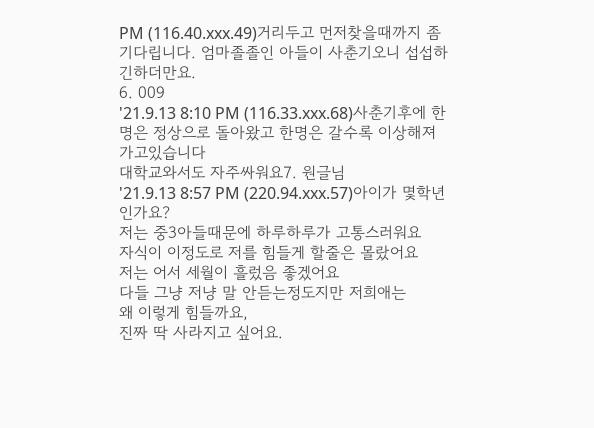PM (116.40.xxx.49)거리두고 먼저찾을때까지 좀 기다립니다. 엄마졸졸인 아들이 사춘기오니 섭섭하긴하더만요.
6. 009
'21.9.13 8:10 PM (116.33.xxx.68)사춘기후에 한명은 정상으로 돌아왔고 한명은 갈수록 이상해져가고있습니다
대학교와서도 자주싸워요7. 원글님
'21.9.13 8:57 PM (220.94.xxx.57)아이가 몇학년인가요?
저는 중3아들때문에 하루하루가 고통스러워요
자식이 이정도로 저를 힘들게 할줄은 몰랐어요
저는 어서 세월이 흘렀음 좋겠어요
다들 그냥 저냥 말 안듣는정도지만 저희애는
왜 이렇게 힘들까요,
진짜 딱 사라지고 싶어요.